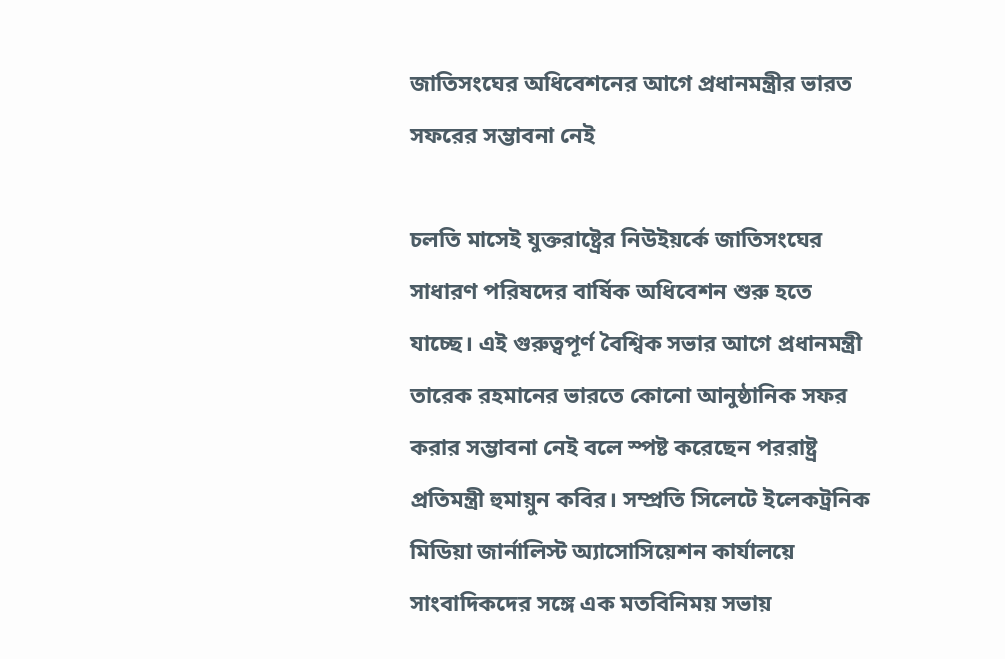জাতিসংঘের অধিবেশনের আগে প্রধানমন্ত্রীর ভারত সফরের সম্ভাবনা নেই

চলতি মাসেই যুক্তরাষ্ট্রের নিউইয়র্কে জাতিসংঘের সাধারণ পরিষদের বার্ষিক অধিবেশন শুরু হতে যাচ্ছে। এই গুরুত্বপূর্ণ বৈশ্বিক সভার আগে প্রধানমন্ত্রী তারেক রহমানের ভারতে কোনো আনুষ্ঠানিক সফর করার সম্ভাবনা নেই বলে স্পষ্ট করেছেন পররাষ্ট্র প্রতিমন্ত্রী হুমায়ুন কবির। সম্প্রতি সিলেটে ইলেকট্রনিক মিডিয়া জার্নালিস্ট অ্যাসোসিয়েশন কার্যালয়ে সাংবাদিকদের সঙ্গে এক মতবিনিময় সভায়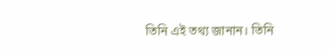তিনি এই তথ্য জানান। তিনি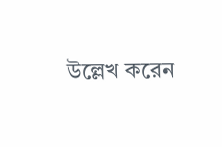উল্লেখ করেন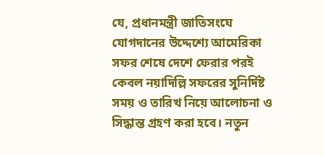যে, প্রধানমন্ত্রী জাতিসংঘে যোগদানের উদ্দেশ্যে আমেরিকা সফর শেষে দেশে ফেরার পরই কেবল নয়াদিল্লি সফরের সুনির্দিষ্ট সময় ও তারিখ নিয়ে আলোচনা ও সিদ্ধান্ত গ্রহণ করা হবে। নতুন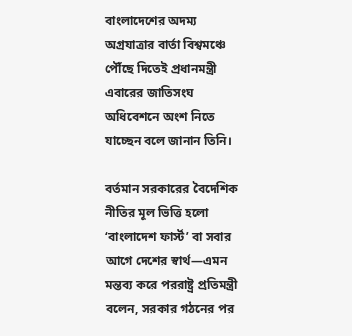বাংলাদেশের অদম্য অগ্রযাত্রার বার্তা বিশ্বমঞ্চে পৌঁছে দিতেই প্রধানমন্ত্রী এবারের জাতিসংঘ অধিবেশনে অংশ নিতে যাচ্ছেন বলে জানান তিনি।

বর্তমান সরকারের বৈদেশিক নীতির মূল ভিত্তি হলো ‘বাংলাদেশ ফার্স্ট’ বা সবার আগে দেশের স্বার্থ—এমন মন্তব্য করে পররাষ্ট্র প্রতিমন্ত্রী বলেন, সরকার গঠনের পর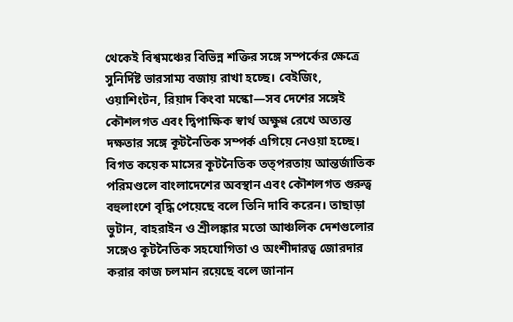থেকেই বিশ্বমঞ্চের বিভিন্ন শক্তির সঙ্গে সম্পর্কের ক্ষেত্রে সুনির্দিষ্ট ভারসাম্য বজায় রাখা হচ্ছে। বেইজিং, ওয়াশিংটন, রিয়াদ কিংবা মস্কো—সব দেশের সঙ্গেই কৌশলগত এবং দ্বিপাক্ষিক স্বার্থ অক্ষুণ্ণ রেখে অত্যন্ত দক্ষতার সঙ্গে কূটনৈতিক সম্পর্ক এগিয়ে নেওয়া হচ্ছে। বিগত কয়েক মাসের কূটনৈতিক তত্পরতায় আন্তর্জাতিক পরিমণ্ডলে বাংলাদেশের অবস্থান এবং কৌশলগত গুরুত্ব বহুলাংশে বৃদ্ধি পেয়েছে বলে তিনি দাবি করেন। তাছাড়া ভুটান, বাহরাইন ও শ্রীলঙ্কার মতো আঞ্চলিক দেশগুলোর সঙ্গেও কূটনৈতিক সহযোগিতা ও অংশীদারত্ব জোরদার করার কাজ চলমান রয়েছে বলে জানান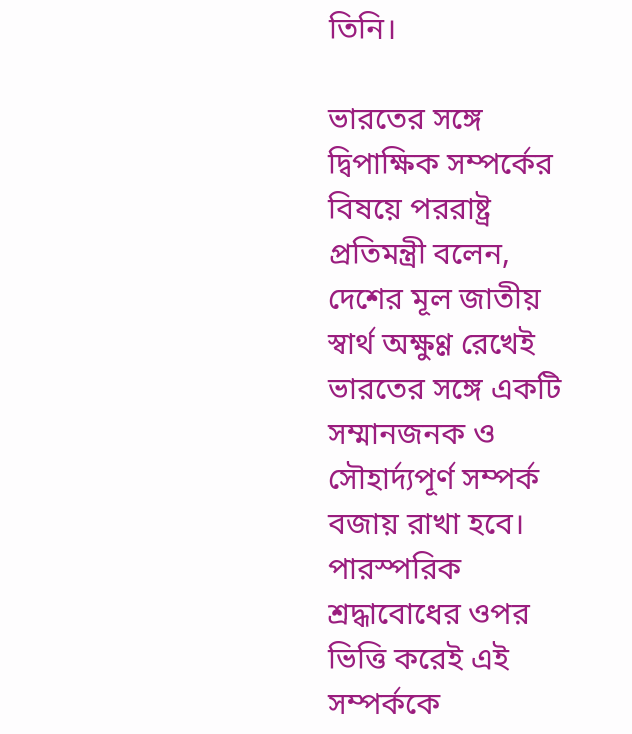তিনি।

ভারতের সঙ্গে দ্বিপাক্ষিক সম্পর্কের বিষয়ে পররাষ্ট্র প্রতিমন্ত্রী বলেন, দেশের মূল জাতীয় স্বার্থ অক্ষুণ্ণ রেখেই ভারতের সঙ্গে একটি সম্মানজনক ও সৌহার্দ্যপূর্ণ সম্পর্ক বজায় রাখা হবে। পারস্পরিক শ্রদ্ধাবোধের ওপর ভিত্তি করেই এই সম্পর্ককে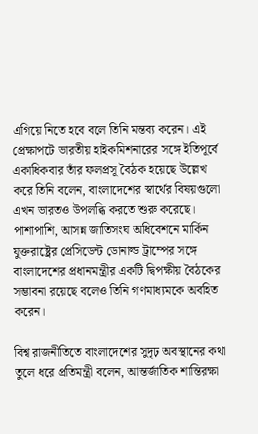এগিয়ে নিতে হবে বলে তিনি মন্তব্য করেন। এই প্রেক্ষাপটে ভারতীয় হাইকমিশনারের সঙ্গে ইতিপূর্বে একাধিকবার তাঁর ফলপ্রসূ বৈঠক হয়েছে উল্লেখ করে তিনি বলেন, বাংলাদেশের স্বার্থের বিষয়গুলো এখন ভারতও উপলব্ধি করতে শুরু করেছে। পাশাপাশি, আসন্ন জাতিসংঘ অধিবেশনে মার্কিন যুক্তরাষ্ট্রের প্রেসিডেন্ট ডোনাল্ড ট্রাম্পের সঙ্গে বাংলাদেশের প্রধানমন্ত্রীর একটি দ্বিপক্ষীয় বৈঠকের সম্ভাবনা রয়েছে বলেও তিনি গণমাধ্যমকে অবহিত করেন।

বিশ্ব রাজনীতিতে বাংলাদেশের সুদৃঢ় অবস্থানের কথা তুলে ধরে প্রতিমন্ত্রী বলেন, আন্তর্জাতিক শান্তিরক্ষা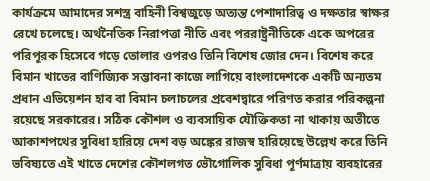কার্যক্রমে আমাদের সশস্ত্র বাহিনী বিশ্বজুড়ে অত্যন্ত পেশাদারিত্ব ও দক্ষতার স্বাক্ষর রেখে চলেছে। অর্থনৈতিক নিরাপত্তা নীতি এবং পররাষ্ট্রনীতিকে একে অপরের পরিপূরক হিসেবে গড়ে তোলার ওপরও তিনি বিশেষ জোর দেন। বিশেষ করে বিমান খাতের বাণিজ্যিক সম্ভাবনা কাজে লাগিয়ে বাংলাদেশকে একটি অন্যতম প্রধান এভিয়েশন হাব বা বিমান চলাচলের প্রবেশদ্বারে পরিণত করার পরিকল্পনা রয়েছে সরকারের। সঠিক কৌশল ও ব্যবসায়িক যৌক্তিকতা না থাকায় অতীতে আকাশপথের সুবিধা হারিয়ে দেশ বড় অঙ্কের রাজস্ব হারিয়েছে উল্লেখ করে তিনি ভবিষ্যতে এই খাতে দেশের কৌশলগত ভৌগোলিক সুবিধা পূর্ণমাত্রায় ব্যবহারের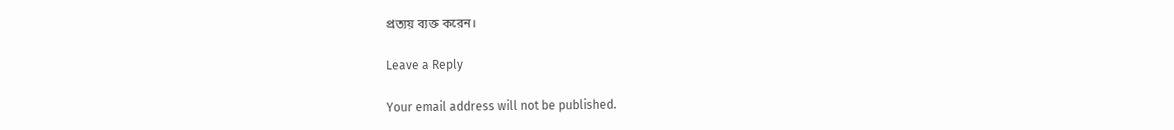প্রত্যয় ব্যক্ত করেন।

Leave a Reply

Your email address will not be published.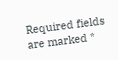Required fields are marked *